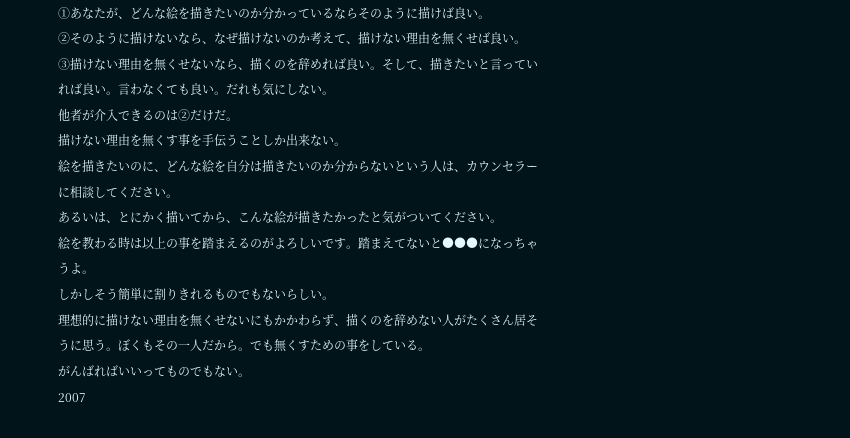①あなたが、どんな絵を描きたいのか分かっているならそのように描けば良い。
②そのように描けないなら、なぜ描けないのか考えて、描けない理由を無くせば良い。
③描けない理由を無くせないなら、描くのを辞めれば良い。そして、描きたいと言っていれば良い。言わなくても良い。だれも気にしない。
他者が介入できるのは②だけだ。
描けない理由を無くす事を手伝うことしか出来ない。
絵を描きたいのに、どんな絵を自分は描きたいのか分からないという人は、カウンセラーに相談してください。
あるいは、とにかく描いてから、こんな絵が描きたかったと気がついてください。
絵を教わる時は以上の事を踏まえるのがよろしいです。踏まえてないと●●●になっちゃうよ。
しかしそう簡単に割りきれるものでもないらしい。
理想的に描けない理由を無くせないにもかかわらず、描くのを辞めない人がたくさん居そうに思う。ぼくもその一人だから。でも無くすための事をしている。
がんばればいいってものでもない。
2007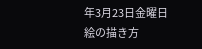年3月23日金曜日
絵の描き方